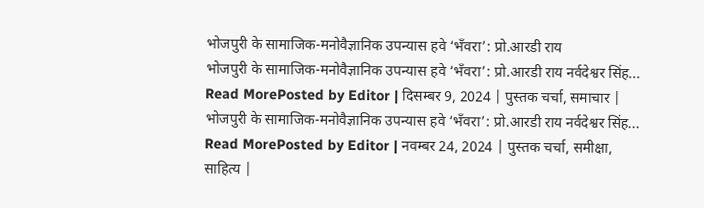भोजपुरी के सामाजिक-मनोवैज्ञानिक उपन्यास हवे ‘भँवरा’: प्रो.आरडी राय
भोजपुरी के सामाजिक-मनोवैज्ञानिक उपन्यास हवे ‘भँवरा’: प्रो.आरडी राय नर्वदेश्वर सिंह...
Read MorePosted by Editor | दिसम्बर 9, 2024 | पुस्तक चर्चा, समाचार |
भोजपुरी के सामाजिक-मनोवैज्ञानिक उपन्यास हवे ‘भँवरा’: प्रो.आरडी राय नर्वदेश्वर सिंह...
Read MorePosted by Editor | नवम्बर 24, 2024 | पुस्तक चर्चा, समीक्षा, साहित्य |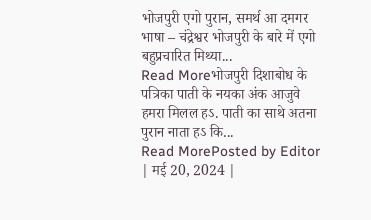भोजपुरी एगो पुरान, समर्थ आ दमगर भाषा – चंद्रेश्वर भोजपुरी के बारे में एगो बहुप्रचारित मिथ्या...
Read Moreभोजपुरी दिशाबोध के पत्रिका पाती के नयका अंक आजुवे हमरा मिलल हऽ. पाती का साथे अतना पुरान नाता हऽ कि...
Read MorePosted by Editor | मई 20, 2024 |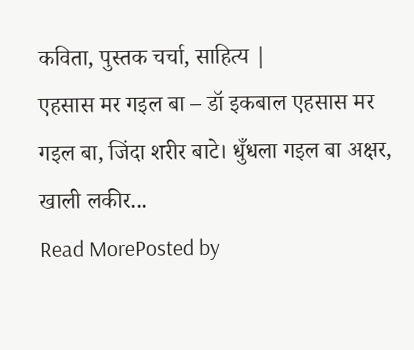कविता, पुस्तक चर्चा, साहित्य |
एहसास मर गइल बा – डॉ इकबाल एहसास मर गइल बा, जिंदा शरीर बाटे। धुँधला गइल बा अक्षर, खाली लकीर...
Read MorePosted by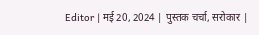Editor | मई 20, 2024 | पुस्तक चर्चा, सरोकार |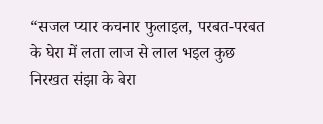“सजल प्यार कचनार फुलाइल, परबत-परबत के घेरा में लता लाज से लाल भइल कुछ निरखत संझा के बेरा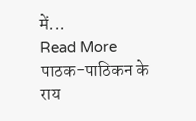में...
Read More
पाठक-पाठिकन के राय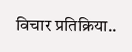विचार प्रतिक्रिया..